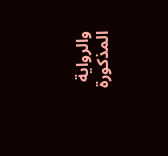والرواية المذكورة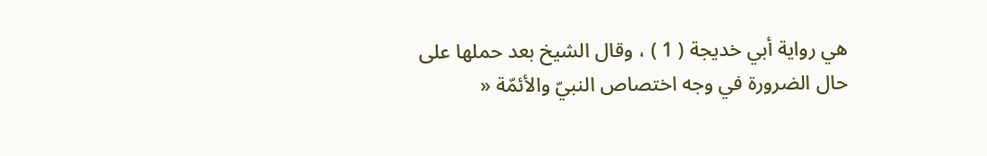هي رواية أبي خديجة ( 1 ) ، وقال الشيخ بعد حملها على حال الضرورة في وجه اختصاص النبيّ والأئمّة «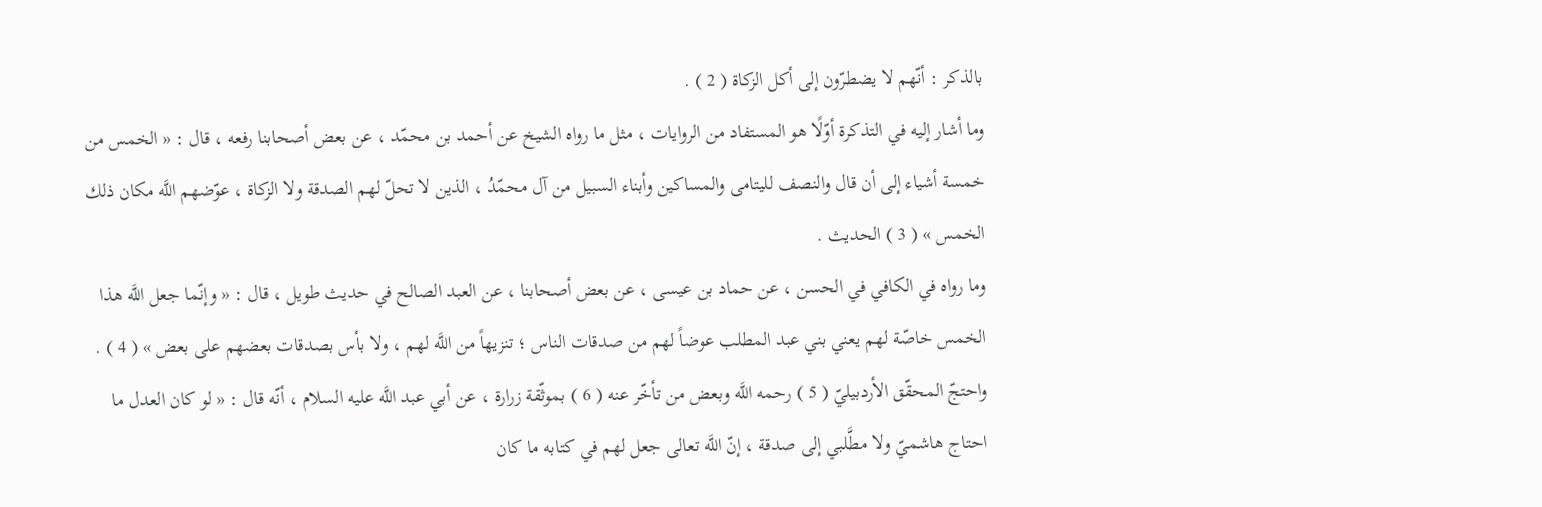بالذكر : أنّهم لا يضطرّون إلى أكل الزكاة ( 2 ) .
وما أشار إليه في التذكرة أوّلًا هو المستفاد من الروايات ، مثل ما رواه الشيخ عن أحمد بن محمّد ، عن بعض أصحابنا رفعه ، قال : « الخمس من خمسة أشياء إلى أن قال والنصف لليتامى والمساكين وأبناء السبيل من آل محمّدُ ، الذين لا تحلّ لهم الصدقة ولا الزكاة ، عوّضهم اللَّه مكان ذلك الخمس » ( 3 ) الحديث .
وما رواه في الكافي في الحسن ، عن حماد بن عيسى ، عن بعض أصحابنا ، عن العبد الصالح في حديث طويل ، قال : « وإنّما جعل اللَّه هذا الخمس خاصّة لهم يعني بني عبد المطلب عوضاً لهم من صدقات الناس ؛ تنزيهاً من اللَّه لهم ، ولا بأس بصدقات بعضهم على بعض » ( 4 ) .
واحتجّ المحقّق الأردبيليّ ( 5 ) رحمه اللَّه وبعض من تأخّر عنه ( 6 ) بموثّقة زرارة ، عن أبي عبد اللَّه عليه السلام ، أنّه قال : « لو كان العدل ما احتاج هاشميّ ولا مطَّلبي إلى صدقة ، إنّ اللَّه تعالى جعل لهم في كتابه ما كان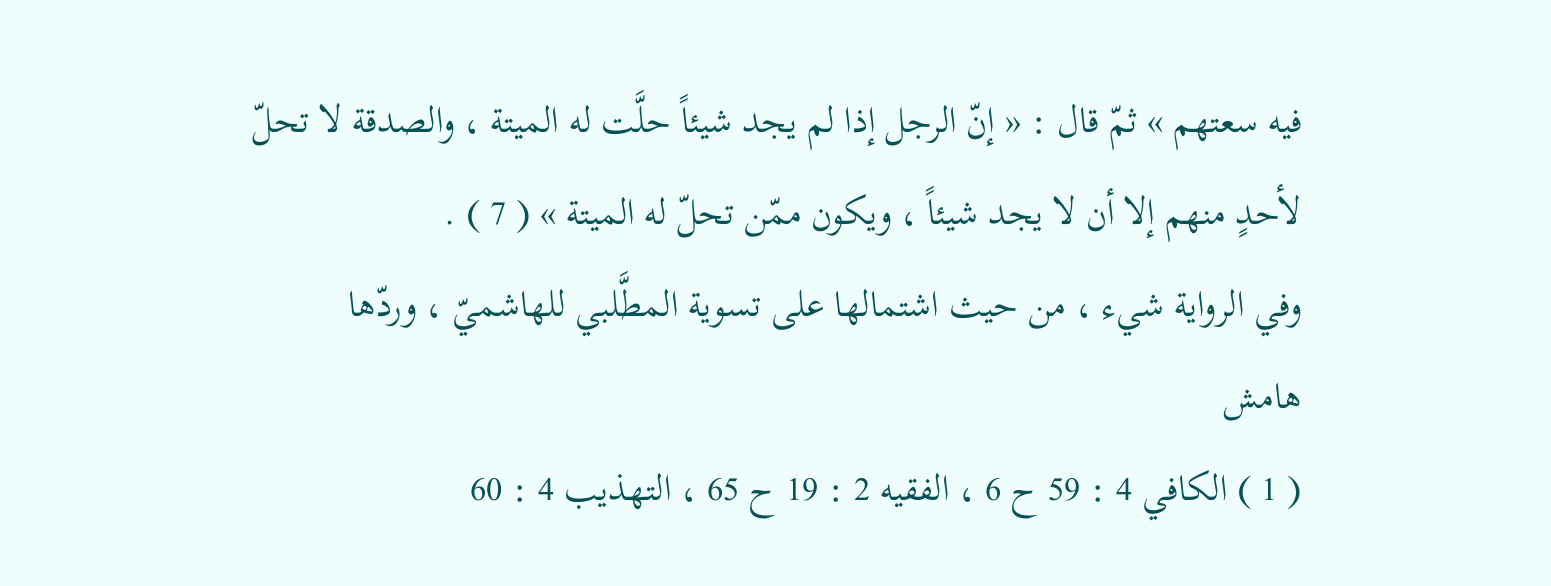فيه سعتهم » ثمّ قال : « إنّ الرجل إذا لم يجد شيئاً حلَّت له الميتة ، والصدقة لا تحلّ لأحدٍ منهم إلا أن لا يجد شيئاً ، ويكون ممّن تحلّ له الميتة » ( 7 ) .
وفي الرواية شيء ، من حيث اشتمالها على تسوية المطَّلبي للهاشميّ ، وردّها
هامش
( 1 ) الكافي 4 : 59 ح 6 ، الفقيه 2 : 19 ح 65 ، التهذيب 4 : 60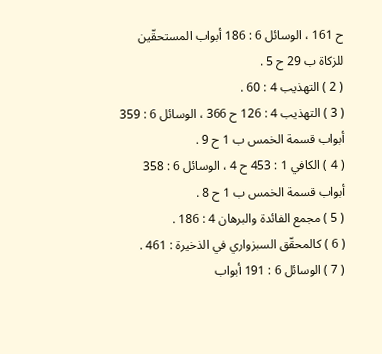ح 161 ، الوسائل 6 : 186 أبواب المستحقّين للزكاة ب 29 ح 5 .
( 2 ) التهذيب 4 : 60 .
( 3 ) التهذيب 4 : 126 ح 366 ، الوسائل 6 : 359 أبواب قسمة الخمس ب 1 ح 9 .
( 4 ) الكافي 1 : 453 ح 4 ، الوسائل 6 : 358 أبواب قسمة الخمس ب 1 ح 8 .
( 5 ) مجمع الفائدة والبرهان 4 : 186 .
( 6 ) كالمحقّق السبزواري في الذخيرة : 461 .
( 7 ) الوسائل 6 : 191 أبواب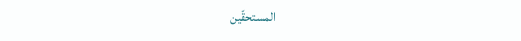المستحقّين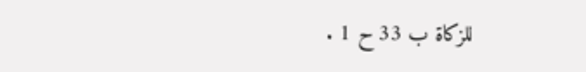للزكاة ب 33 ح 1 .